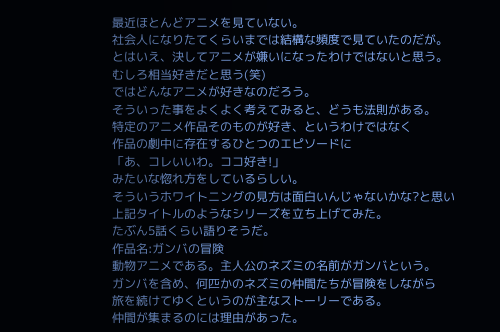最近ほとんどアニメを見ていない。
社会人になりたてくらいまでは結構な頻度で見ていたのだが。
とはいえ、決してアニメが嫌いになったわけではないと思う。
むしろ相当好きだと思う(笑)
ではどんなアニメが好きなのだろう。
そういった事をよくよく考えてみると、どうも法則がある。
特定のアニメ作品そのものが好き、というわけではなく
作品の劇中に存在するひとつのエピソードに
「あ、コレいいわ。ココ好き!」
みたいな惚れ方をしているらしい。
そういうホワイトニングの見方は面白いんじゃないかな?と思い
上記タイトルのようなシリーズを立ち上げてみた。
たぶん5話くらい語りそうだ。
作品名:ガンバの冒険
動物アニメである。主人公のネズミの名前がガンバという。
ガンバを含め、何匹かのネズミの仲間たちが冒険をしながら
旅を続けてゆくというのが主なストーリーである。
仲間が集まるのには理由があった。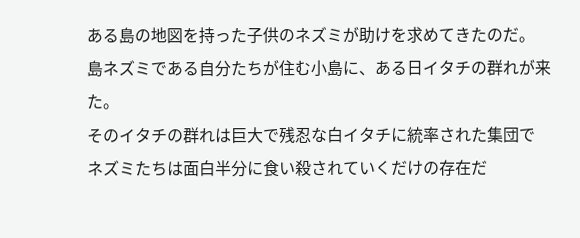ある島の地図を持った子供のネズミが助けを求めてきたのだ。
島ネズミである自分たちが住む小島に、ある日イタチの群れが来た。
そのイタチの群れは巨大で残忍な白イタチに統率された集団で
ネズミたちは面白半分に食い殺されていくだけの存在だ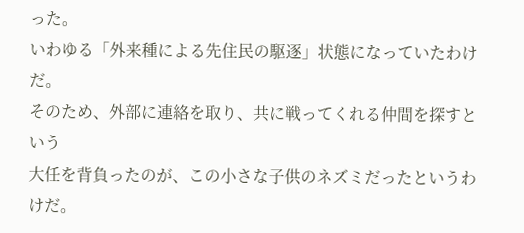った。
いわゆる「外来種による先住民の駆逐」状態になっていたわけだ。
そのため、外部に連絡を取り、共に戦ってくれる仲間を探すという
大任を背負ったのが、この小さな子供のネズミだったというわけだ。